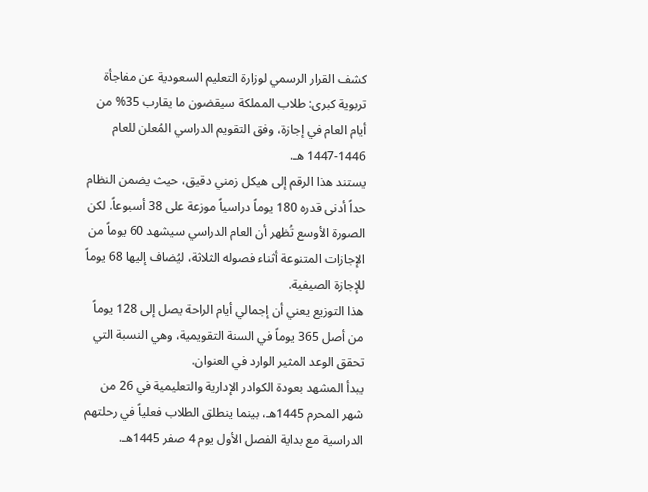كشف القرار الرسمي لوزارة التعليم السعودية عن مفاجأة تربوية كبرى: طلاب المملكة سيقضون ما يقارب 35% من أيام العام في إجازة، وفق التقويم الدراسي المُعلن للعام 1446-1447 هـ.
يستند هذا الرقم إلى هيكل زمني دقيق، حيث يضمن النظام حداً أدنى قدره 180 يوماً دراسياً موزعة على 38 أسبوعاً. لكن الصورة الأوسع تُظهر أن العام الدراسي سيشهد 60 يوماً من الإجازات المتنوعة أثناء فصوله الثلاثة، ليُضاف إليها 68 يوماً للإجازة الصيفية.
هذا التوزيع يعني أن إجمالي أيام الراحة يصل إلى 128 يوماً من أصل 365 يوماً في السنة التقويمية، وهي النسبة التي تحقق الوعد المثير الوارد في العنوان.
يبدأ المشهد بعودة الكوادر الإدارية والتعليمية في 26 من شهر المحرم 1445هـ، بينما ينطلق الطلاب فعلياً في رحلتهم الدراسية مع بداية الفصل الأول يوم 4 صفر 1445هـ.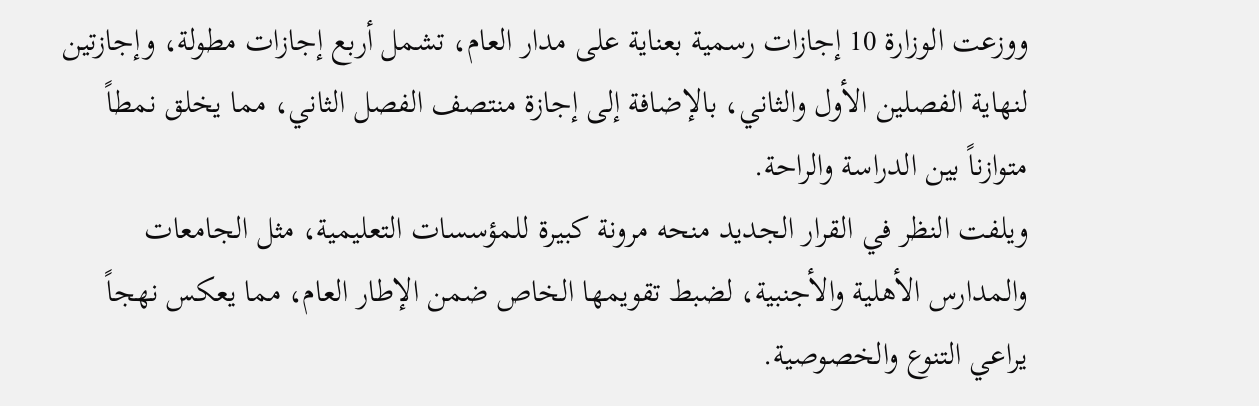ووزعت الوزارة 10 إجازات رسمية بعناية على مدار العام، تشمل أربع إجازات مطولة، وإجازتين لنهاية الفصلين الأول والثاني، بالإضافة إلى إجازة منتصف الفصل الثاني، مما يخلق نمطاً متوازناً بين الدراسة والراحة.
ويلفت النظر في القرار الجديد منحه مرونة كبيرة للمؤسسات التعليمية، مثل الجامعات والمدارس الأهلية والأجنبية، لضبط تقويمها الخاص ضمن الإطار العام، مما يعكس نهجاً يراعي التنوع والخصوصية.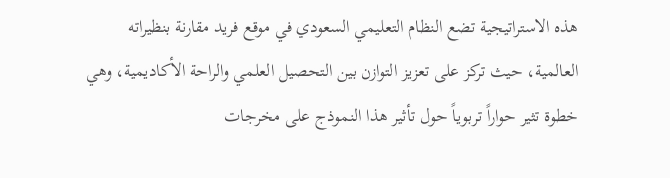هذه الاستراتيجية تضع النظام التعليمي السعودي في موقع فريد مقارنة بنظيراته العالمية، حيث تركز على تعزيز التوازن بين التحصيل العلمي والراحة الأكاديمية، وهي خطوة تثير حواراً تربوياً حول تأثير هذا النموذج على مخرجات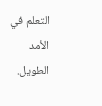التعلم في الأمد الطويل.